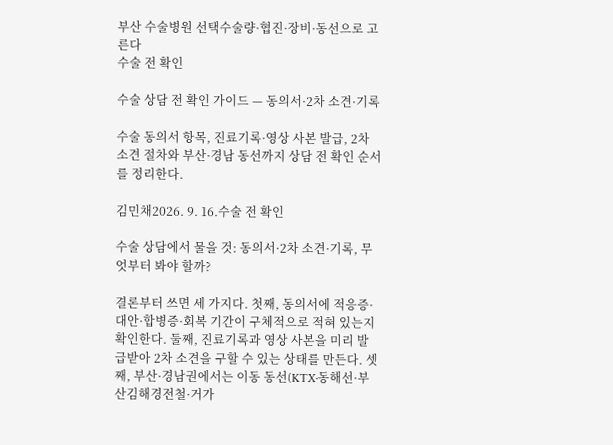부산 수술병원 선택수술량·협진·장비·동선으로 고른다
수술 전 확인

수술 상담 전 확인 가이드 — 동의서·2차 소견·기록

수술 동의서 항목, 진료기록·영상 사본 발급, 2차 소견 절차와 부산·경남 동선까지 상담 전 확인 순서를 정리한다.

김민채2026. 9. 16.수술 전 확인

수술 상담에서 물을 것: 동의서·2차 소견·기록, 무엇부터 봐야 할까?

결론부터 쓰면 세 가지다. 첫째, 동의서에 적응증·대안·합병증·회복 기간이 구체적으로 적혀 있는지 확인한다. 둘째, 진료기록과 영상 사본을 미리 발급받아 2차 소견을 구할 수 있는 상태를 만든다. 셋째, 부산·경남권에서는 이동 동선(KTX·동해선·부산김해경전철·거가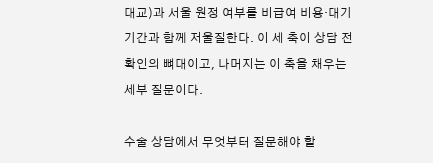대교)과 서울 원정 여부를 비급여 비용·대기 기간과 함께 저울질한다. 이 세 축이 상담 전 확인의 뼈대이고, 나머지는 이 축을 채우는 세부 질문이다.

수술 상담에서 무엇부터 질문해야 할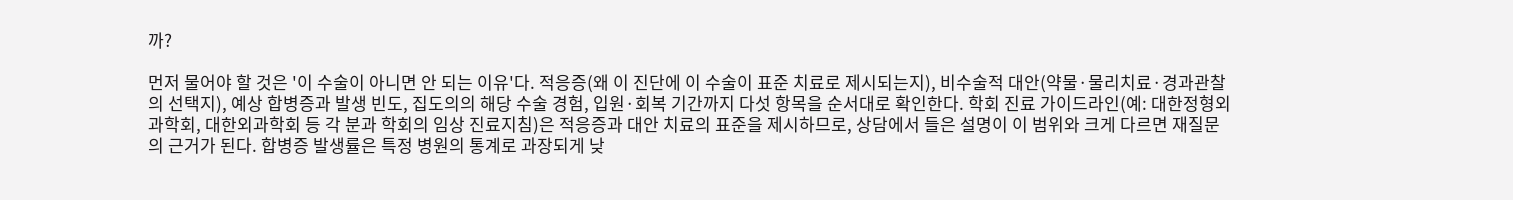까?

먼저 물어야 할 것은 '이 수술이 아니면 안 되는 이유'다. 적응증(왜 이 진단에 이 수술이 표준 치료로 제시되는지), 비수술적 대안(약물·물리치료·경과관찰의 선택지), 예상 합병증과 발생 빈도, 집도의의 해당 수술 경험, 입원·회복 기간까지 다섯 항목을 순서대로 확인한다. 학회 진료 가이드라인(예: 대한정형외과학회, 대한외과학회 등 각 분과 학회의 임상 진료지침)은 적응증과 대안 치료의 표준을 제시하므로, 상담에서 들은 설명이 이 범위와 크게 다르면 재질문의 근거가 된다. 합병증 발생률은 특정 병원의 통계로 과장되게 낮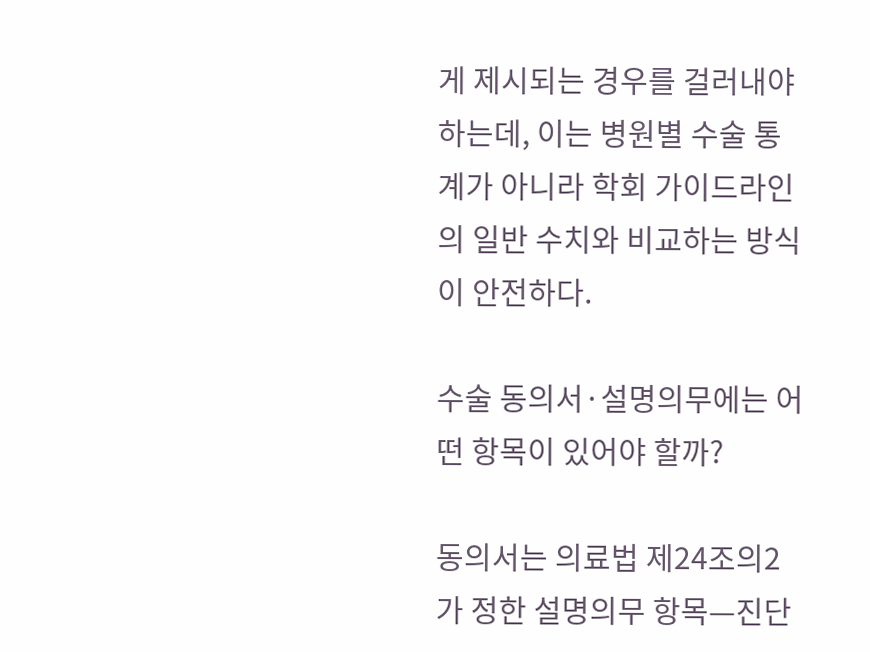게 제시되는 경우를 걸러내야 하는데, 이는 병원별 수술 통계가 아니라 학회 가이드라인의 일반 수치와 비교하는 방식이 안전하다.

수술 동의서·설명의무에는 어떤 항목이 있어야 할까?

동의서는 의료법 제24조의2가 정한 설명의무 항목—진단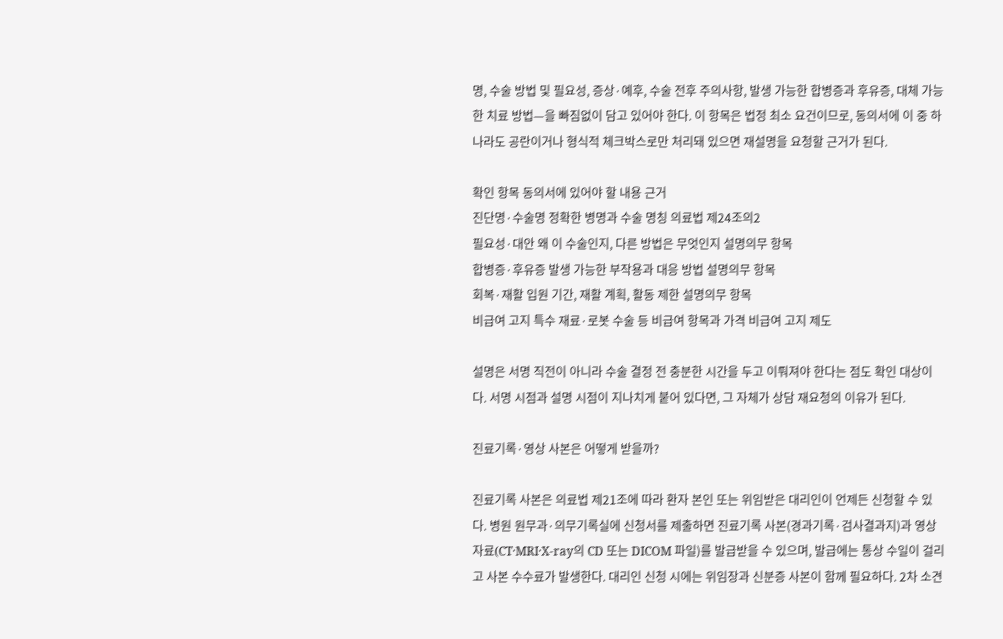명, 수술 방법 및 필요성, 증상·예후, 수술 전후 주의사항, 발생 가능한 합병증과 후유증, 대체 가능한 치료 방법—을 빠짐없이 담고 있어야 한다. 이 항목은 법정 최소 요건이므로, 동의서에 이 중 하나라도 공란이거나 형식적 체크박스로만 처리돼 있으면 재설명을 요청할 근거가 된다.

확인 항목 동의서에 있어야 할 내용 근거
진단명·수술명 정확한 병명과 수술 명칭 의료법 제24조의2
필요성·대안 왜 이 수술인지, 다른 방법은 무엇인지 설명의무 항목
합병증·후유증 발생 가능한 부작용과 대응 방법 설명의무 항목
회복·재활 입원 기간, 재활 계획, 활동 제한 설명의무 항목
비급여 고지 특수 재료·로봇 수술 등 비급여 항목과 가격 비급여 고지 제도

설명은 서명 직전이 아니라 수술 결정 전 충분한 시간을 두고 이뤄져야 한다는 점도 확인 대상이다. 서명 시점과 설명 시점이 지나치게 붙어 있다면, 그 자체가 상담 재요청의 이유가 된다.

진료기록·영상 사본은 어떻게 받을까?

진료기록 사본은 의료법 제21조에 따라 환자 본인 또는 위임받은 대리인이 언제든 신청할 수 있다. 병원 원무과·의무기록실에 신청서를 제출하면 진료기록 사본(경과기록·검사결과지)과 영상 자료(CT·MRI·X-ray의 CD 또는 DICOM 파일)를 발급받을 수 있으며, 발급에는 통상 수일이 걸리고 사본 수수료가 발생한다. 대리인 신청 시에는 위임장과 신분증 사본이 함께 필요하다. 2차 소견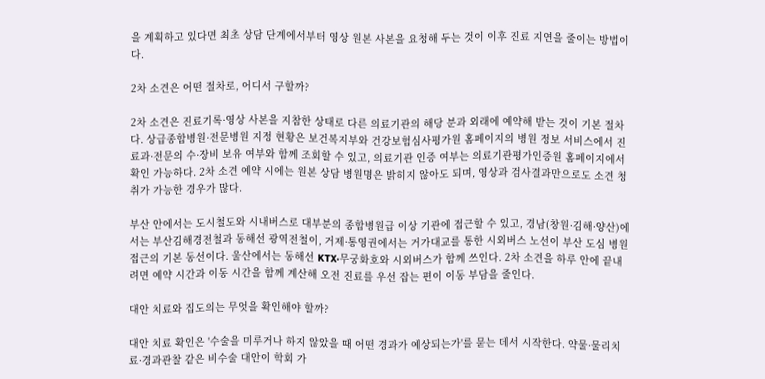을 계획하고 있다면 최초 상담 단계에서부터 영상 원본 사본을 요청해 두는 것이 이후 진료 지연을 줄이는 방법이다.

2차 소견은 어떤 절차로, 어디서 구할까?

2차 소견은 진료기록·영상 사본을 지참한 상태로 다른 의료기관의 해당 분과 외래에 예약해 받는 것이 기본 절차다. 상급종합병원·전문병원 지정 현황은 보건복지부와 건강보험심사평가원 홈페이지의 병원 정보 서비스에서 진료과·전문의 수·장비 보유 여부와 함께 조회할 수 있고, 의료기관 인증 여부는 의료기관평가인증원 홈페이지에서 확인 가능하다. 2차 소견 예약 시에는 원본 상담 병원명은 밝히지 않아도 되며, 영상과 검사결과만으로도 소견 청취가 가능한 경우가 많다.

부산 안에서는 도시철도와 시내버스로 대부분의 종합병원급 이상 기관에 접근할 수 있고, 경남(창원·김해·양산)에서는 부산김해경전철과 동해선 광역전철이, 거제·통영권에서는 거가대교를 통한 시외버스 노선이 부산 도심 병원 접근의 기본 동선이다. 울산에서는 동해선 KTX·무궁화호와 시외버스가 함께 쓰인다. 2차 소견을 하루 안에 끝내려면 예약 시간과 이동 시간을 함께 계산해 오전 진료를 우선 잡는 편이 이동 부담을 줄인다.

대안 치료와 집도의는 무엇을 확인해야 할까?

대안 치료 확인은 '수술을 미루거나 하지 않았을 때 어떤 경과가 예상되는가'를 묻는 데서 시작한다. 약물·물리치료·경과관찰 같은 비수술 대안이 학회 가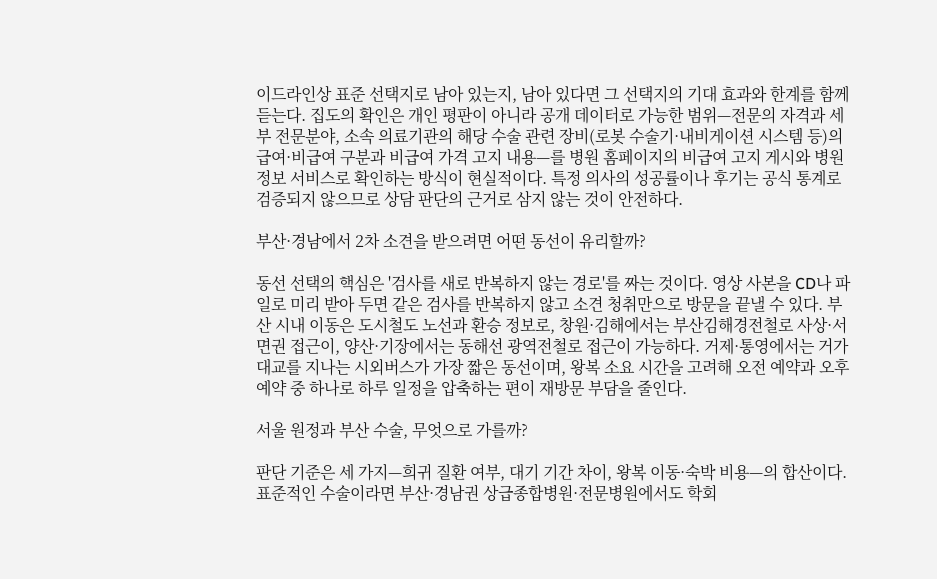이드라인상 표준 선택지로 남아 있는지, 남아 있다면 그 선택지의 기대 효과와 한계를 함께 듣는다. 집도의 확인은 개인 평판이 아니라 공개 데이터로 가능한 범위—전문의 자격과 세부 전문분야, 소속 의료기관의 해당 수술 관련 장비(로봇 수술기·내비게이션 시스템 등)의 급여·비급여 구분과 비급여 가격 고지 내용—를 병원 홈페이지의 비급여 고지 게시와 병원 정보 서비스로 확인하는 방식이 현실적이다. 특정 의사의 성공률이나 후기는 공식 통계로 검증되지 않으므로 상담 판단의 근거로 삼지 않는 것이 안전하다.

부산·경남에서 2차 소견을 받으려면 어떤 동선이 유리할까?

동선 선택의 핵심은 '검사를 새로 반복하지 않는 경로'를 짜는 것이다. 영상 사본을 CD나 파일로 미리 받아 두면 같은 검사를 반복하지 않고 소견 청취만으로 방문을 끝낼 수 있다. 부산 시내 이동은 도시철도 노선과 환승 정보로, 창원·김해에서는 부산김해경전철로 사상·서면권 접근이, 양산·기장에서는 동해선 광역전철로 접근이 가능하다. 거제·통영에서는 거가대교를 지나는 시외버스가 가장 짧은 동선이며, 왕복 소요 시간을 고려해 오전 예약과 오후 예약 중 하나로 하루 일정을 압축하는 편이 재방문 부담을 줄인다.

서울 원정과 부산 수술, 무엇으로 가를까?

판단 기준은 세 가지—희귀 질환 여부, 대기 기간 차이, 왕복 이동·숙박 비용—의 합산이다. 표준적인 수술이라면 부산·경남권 상급종합병원·전문병원에서도 학회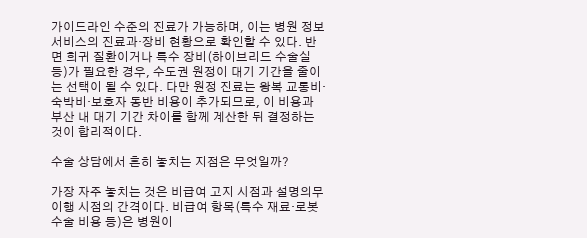가이드라인 수준의 진료가 가능하며, 이는 병원 정보 서비스의 진료과·장비 현황으로 확인할 수 있다. 반면 희귀 질환이거나 특수 장비(하이브리드 수술실 등)가 필요한 경우, 수도권 원정이 대기 기간을 줄이는 선택이 될 수 있다. 다만 원정 진료는 왕복 교통비·숙박비·보호자 동반 비용이 추가되므로, 이 비용과 부산 내 대기 기간 차이를 함께 계산한 뒤 결정하는 것이 합리적이다.

수술 상담에서 흔히 놓치는 지점은 무엇일까?

가장 자주 놓치는 것은 비급여 고지 시점과 설명의무 이행 시점의 간격이다. 비급여 항목(특수 재료·로봇 수술 비용 등)은 병원이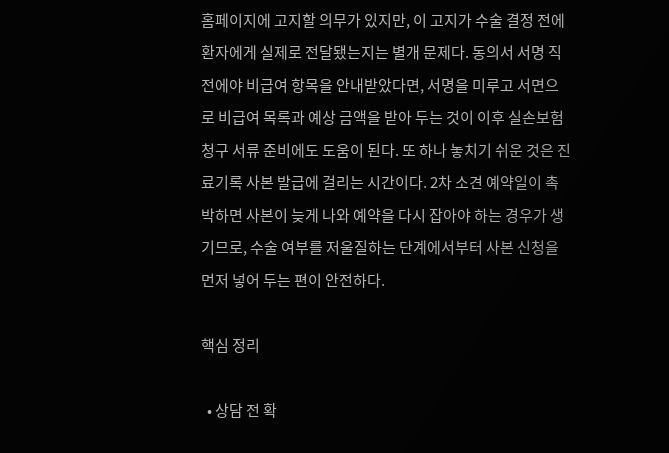홈페이지에 고지할 의무가 있지만, 이 고지가 수술 결정 전에 환자에게 실제로 전달됐는지는 별개 문제다. 동의서 서명 직전에야 비급여 항목을 안내받았다면, 서명을 미루고 서면으로 비급여 목록과 예상 금액을 받아 두는 것이 이후 실손보험 청구 서류 준비에도 도움이 된다. 또 하나 놓치기 쉬운 것은 진료기록 사본 발급에 걸리는 시간이다. 2차 소견 예약일이 촉박하면 사본이 늦게 나와 예약을 다시 잡아야 하는 경우가 생기므로, 수술 여부를 저울질하는 단계에서부터 사본 신청을 먼저 넣어 두는 편이 안전하다.

핵심 정리

  • 상담 전 확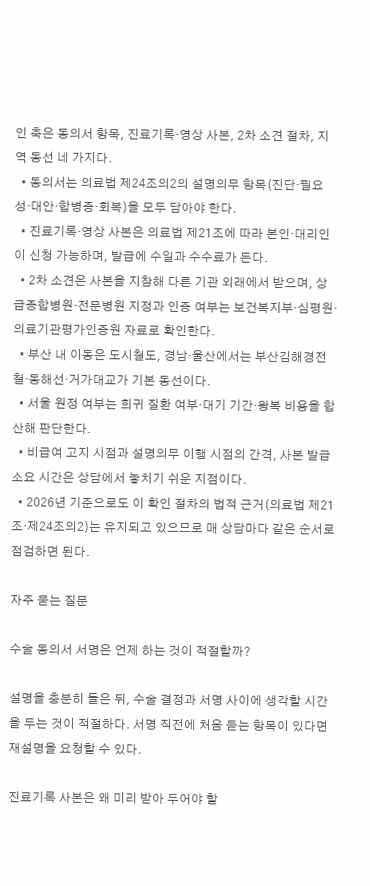인 축은 동의서 항목, 진료기록·영상 사본, 2차 소견 절차, 지역 동선 네 가지다.
  • 동의서는 의료법 제24조의2의 설명의무 항목(진단·필요성·대안·합병증·회복)을 모두 담아야 한다.
  • 진료기록·영상 사본은 의료법 제21조에 따라 본인·대리인이 신청 가능하며, 발급에 수일과 수수료가 든다.
  • 2차 소견은 사본을 지참해 다른 기관 외래에서 받으며, 상급종합병원·전문병원 지정과 인증 여부는 보건복지부·심평원·의료기관평가인증원 자료로 확인한다.
  • 부산 내 이동은 도시철도, 경남·울산에서는 부산김해경전철·동해선·거가대교가 기본 동선이다.
  • 서울 원정 여부는 희귀 질환 여부·대기 기간·왕복 비용을 합산해 판단한다.
  • 비급여 고지 시점과 설명의무 이행 시점의 간격, 사본 발급 소요 시간은 상담에서 놓치기 쉬운 지점이다.
  • 2026년 기준으로도 이 확인 절차의 법적 근거(의료법 제21조·제24조의2)는 유지되고 있으므로 매 상담마다 같은 순서로 점검하면 된다.

자주 묻는 질문

수술 동의서 서명은 언제 하는 것이 적절할까?

설명을 충분히 들은 뒤, 수술 결정과 서명 사이에 생각할 시간을 두는 것이 적절하다. 서명 직전에 처음 듣는 항목이 있다면 재설명을 요청할 수 있다.

진료기록 사본은 왜 미리 받아 두어야 할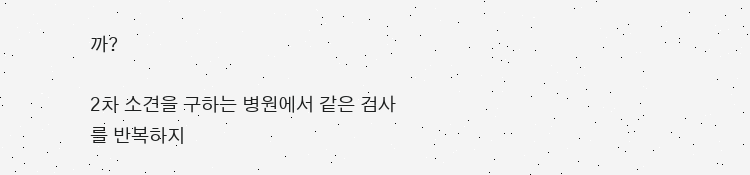까?

2차 소견을 구하는 병원에서 같은 검사를 반복하지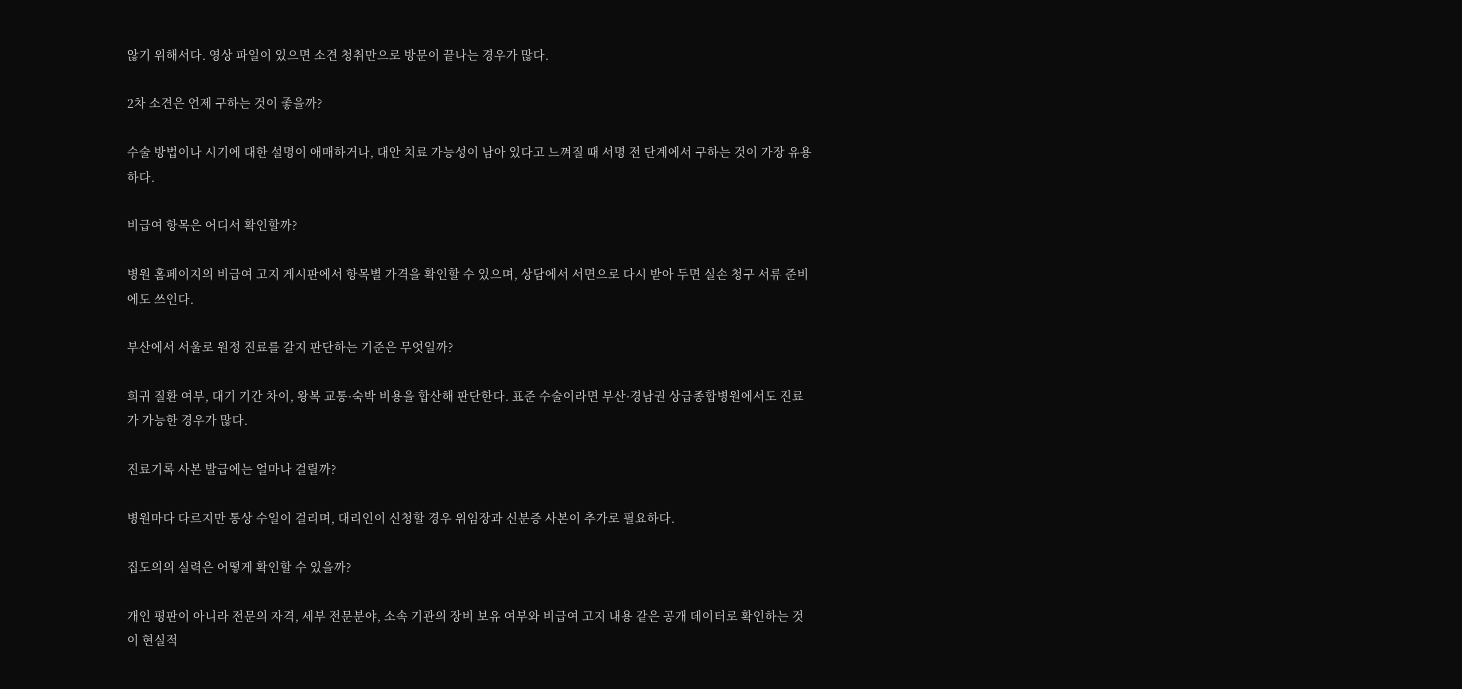않기 위해서다. 영상 파일이 있으면 소견 청취만으로 방문이 끝나는 경우가 많다.

2차 소견은 언제 구하는 것이 좋을까?

수술 방법이나 시기에 대한 설명이 애매하거나, 대안 치료 가능성이 남아 있다고 느껴질 때 서명 전 단계에서 구하는 것이 가장 유용하다.

비급여 항목은 어디서 확인할까?

병원 홈페이지의 비급여 고지 게시판에서 항목별 가격을 확인할 수 있으며, 상담에서 서면으로 다시 받아 두면 실손 청구 서류 준비에도 쓰인다.

부산에서 서울로 원정 진료를 갈지 판단하는 기준은 무엇일까?

희귀 질환 여부, 대기 기간 차이, 왕복 교통·숙박 비용을 합산해 판단한다. 표준 수술이라면 부산·경남권 상급종합병원에서도 진료가 가능한 경우가 많다.

진료기록 사본 발급에는 얼마나 걸릴까?

병원마다 다르지만 통상 수일이 걸리며, 대리인이 신청할 경우 위임장과 신분증 사본이 추가로 필요하다.

집도의의 실력은 어떻게 확인할 수 있을까?

개인 평판이 아니라 전문의 자격, 세부 전문분야, 소속 기관의 장비 보유 여부와 비급여 고지 내용 같은 공개 데이터로 확인하는 것이 현실적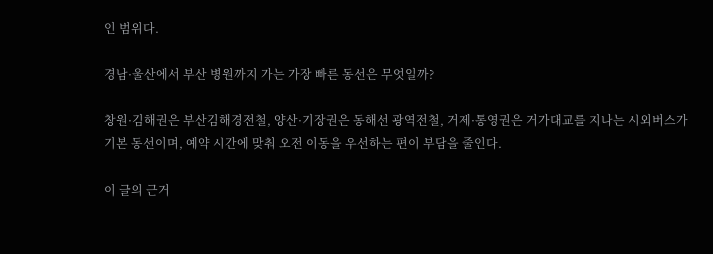인 범위다.

경남·울산에서 부산 병원까지 가는 가장 빠른 동선은 무엇일까?

창원·김해권은 부산김해경전철, 양산·기장권은 동해선 광역전철, 거제·통영권은 거가대교를 지나는 시외버스가 기본 동선이며, 예약 시간에 맞춰 오전 이동을 우선하는 편이 부담을 줄인다.

이 글의 근거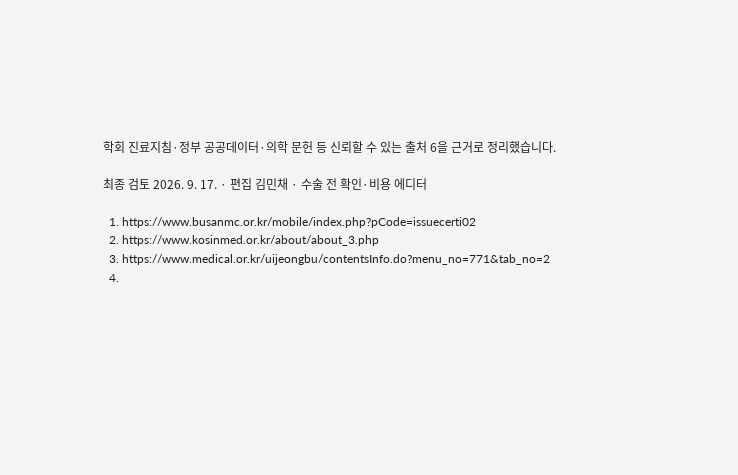학회 진료지침·정부 공공데이터·의학 문헌 등 신뢰할 수 있는 출처 6을 근거로 정리했습니다.

최종 검토 2026. 9. 17. · 편집 김민채 · 수술 전 확인·비용 에디터

  1. https://www.busanmc.or.kr/mobile/index.php?pCode=issuecerti02
  2. https://www.kosinmed.or.kr/about/about_3.php
  3. https://www.medical.or.kr/uijeongbu/contentsInfo.do?menu_no=771&tab_no=2
  4.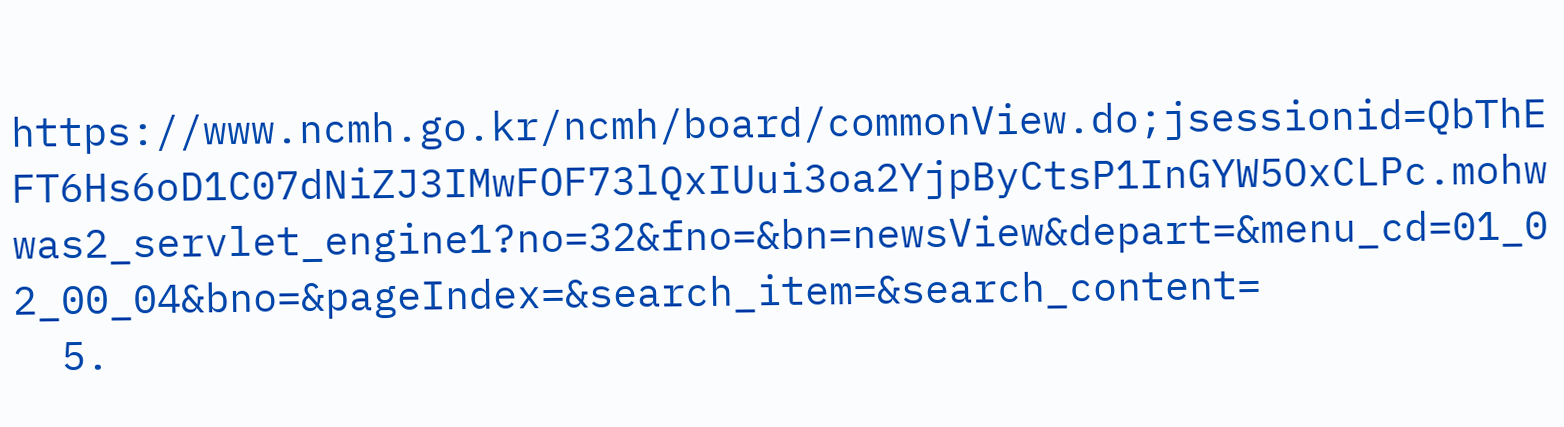https://www.ncmh.go.kr/ncmh/board/commonView.do;jsessionid=QbThEFT6Hs6oD1C07dNiZJ3IMwFOF73lQxIUui3oa2YjpByCtsP1InGYW5OxCLPc.mohwwas2_servlet_engine1?no=32&fno=&bn=newsView&depart=&menu_cd=01_02_00_04&bno=&pageIndex=&search_item=&search_content=
  5.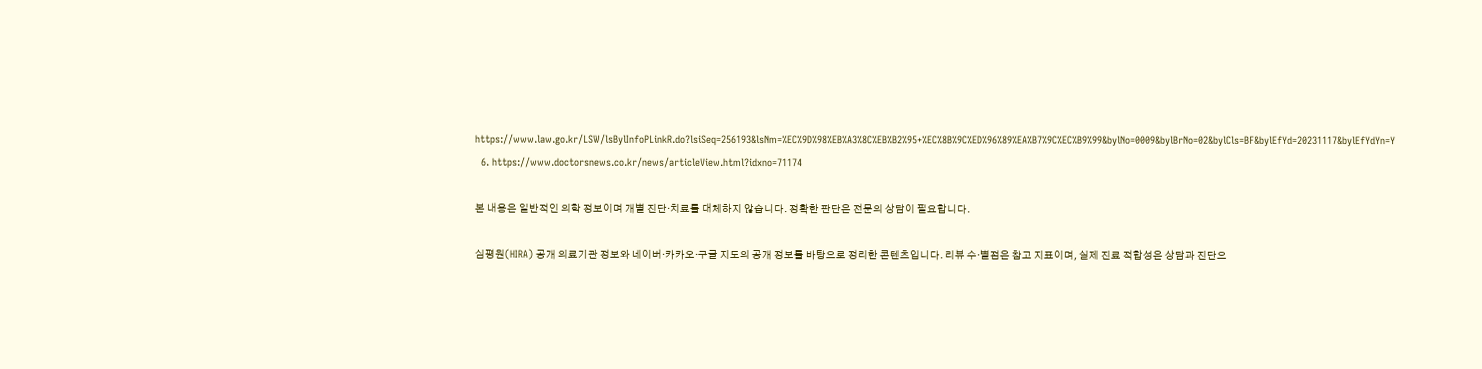https://www.law.go.kr/LSW/lsBylInfoPLinkR.do?lsiSeq=256193&lsNm=%EC%9D%98%EB%A3%8C%EB%B2%95+%EC%8B%9C%ED%96%89%EA%B7%9C%EC%B9%99&bylNo=0009&bylBrNo=02&bylCls=BF&bylEfYd=20231117&bylEfYdYn=Y
  6. https://www.doctorsnews.co.kr/news/articleView.html?idxno=71174

본 내용은 일반적인 의학 정보이며 개별 진단·치료를 대체하지 않습니다. 정확한 판단은 전문의 상담이 필요합니다.

심평원(HIRA) 공개 의료기관 정보와 네이버·카카오·구글 지도의 공개 정보를 바탕으로 정리한 콘텐츠입니다. 리뷰 수·별점은 참고 지표이며, 실제 진료 적합성은 상담과 진단으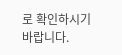로 확인하시기 바랍니다.